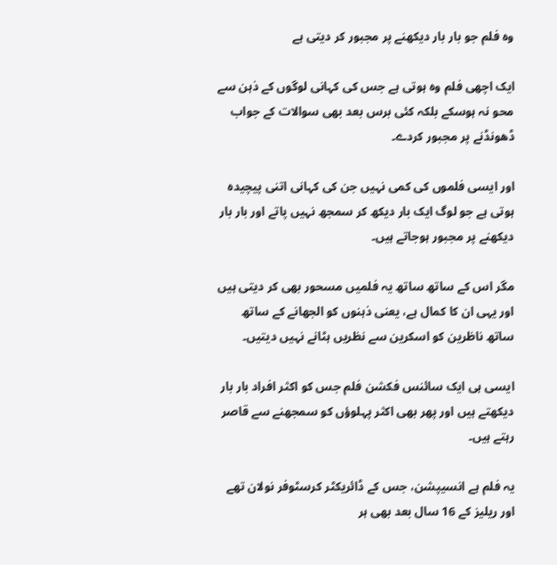وہ فلم جو بار بار دیکھنے پر مجبور کر دیتی ہے

ایک اچھی فلم وہ ہوتی ہے جس کی کہانی لوگوں کے ذہن سے محو نہ ہوسکے بلکہ کئی برس بعد بھی سوالات کے جواب ڈھونڈنے پر مجبور کردے۔

اور ایسی فلموں کی کمی نہیں جن کی کہانی اتنی پیچیدہ ہوتی ہے جو لوگ ایک بار دیکھ کر سمجھ نہیں پاتے اور بار بار دیکھنے پر مجبور ہوجاتے ہیں۔

مگر اس کے ساتھ ساتھ یہ فلمیں مسحور بھی کر دیتی ہیں اور یہی ان کا کمال ہے، یعنی ذہنوں کو الجھانے کے ساتھ ساتھ ناظرین کو اسکرین سے نظریں ہٹانے نہیں دیتیں۔

ایسی ہی ایک سائنس فکشن فلم جس کو اکثر افراد بار بار دیکھتے ہیں اور پھر بھی اکثر پہلوؤں کو سمجھنے سے قاصر رہتے ہیں۔

یہ فلم ہے انسیپشن، جس کے ڈائریکٹر کرسٹوفر نولان تھے اور ریلیز کے 16 سال بعد بھی ہر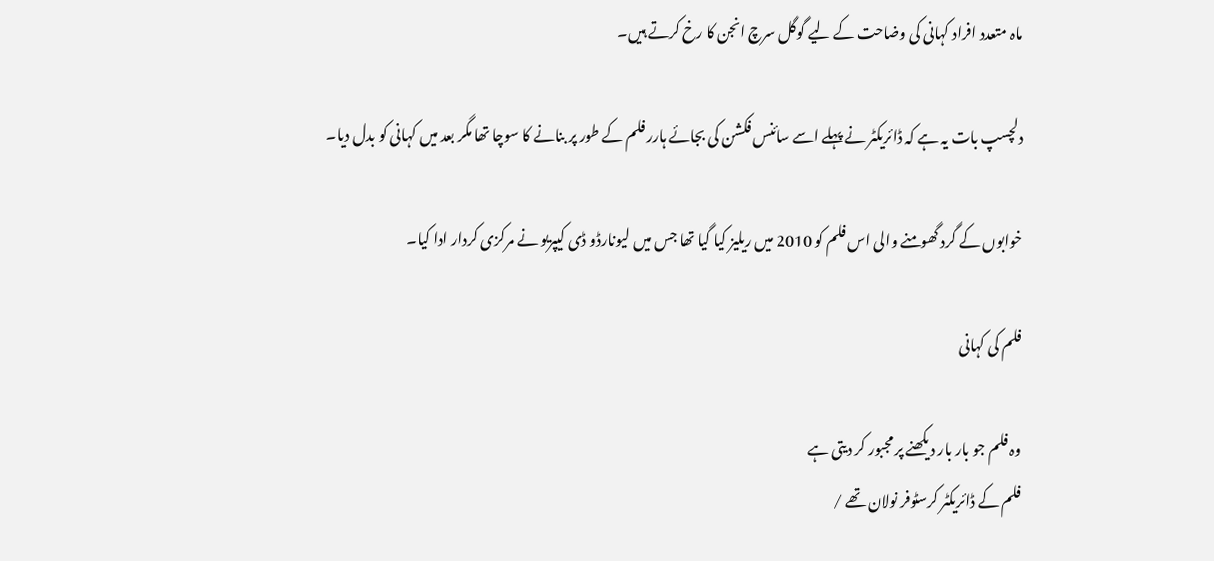ماہ متعدد افراد کہانی کی وضاحت کے لیے گوگل سرچ انجن کا رخ کرتے ہیں۔

دلچسپ بات یہ ہے کہ ڈائریکٹر نے پہلے اسے سائنس فکشن کی بجائے ہارر فلم کے طور پر بنانے کا سوچا تھا مگر بعد میں کہانی کو بدل دیا۔

خوابوں کے گرد گھومنے والی اس فلم کو 2010 میں ریلیز کیا گیا تھا جس میں لیونارڈو ڈی کیپریو نے مرکزی کردار ادا کیا۔

فلم کی کہانی

وہ فلم جو بار بار دیکھنے پر مجبور کر دیتی ہے
فلم کے ڈائریکٹر کرسٹوفر نولان تھے /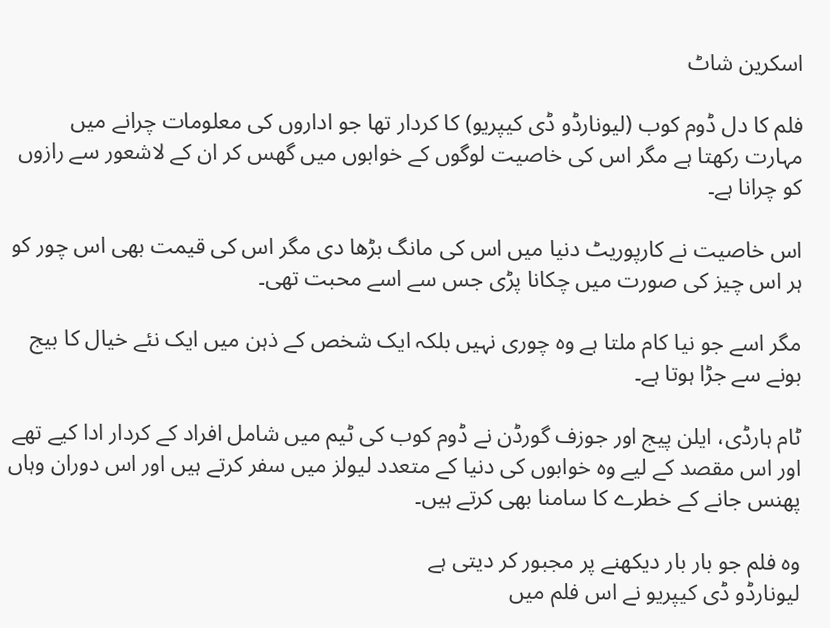اسکرین شاٹ

فلم کا دل ڈوم کوب (لیونارڈو ڈی کیپریو) کا کردار تھا جو اداروں کی معلومات چرانے میں مہارت رکھتا ہے مگر اس کی خاصیت لوگوں کے خوابوں میں گھس کر ان کے لاشعور سے رازوں کو چرانا ہے۔

اس خاصیت نے کارپوریٹ دنیا میں اس کی مانگ بڑھا دی مگر اس کی قیمت بھی اس چور کو ہر اس چیز کی صورت میں چکانا پڑی جس سے اسے محبت تھی۔

مگر اسے جو نیا کام ملتا ہے وہ چوری نہیں بلکہ ایک شخص کے ذہن میں ایک نئے خیال کا بیج بونے سے جڑا ہوتا ہے۔

ٹام ہارڈی، ایلن پیج اور جوزف گورڈن نے ڈوم کوب کی ٹیم میں شامل افراد کے کردار ادا کیے تھے اور اس مقصد کے لیے وہ خوابوں کی دنیا کے متعدد لیولز میں سفر کرتے ہیں اور اس دوران وہاں پھنس جانے کے خطرے کا سامنا بھی کرتے ہیں۔

وہ فلم جو بار بار دیکھنے پر مجبور کر دیتی ہے
لیونارڈو ڈی کیپریو نے اس فلم میں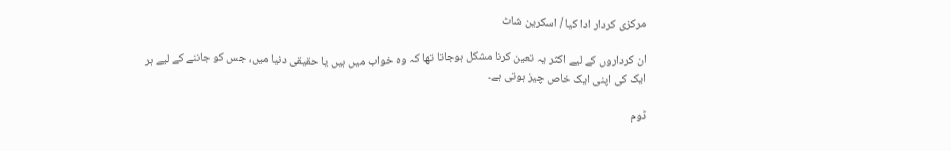مرکزی کردار ادا کیا / اسکرین شاٹ

ان کرداروں کے لیے اکثر یہ تعین کرنا مشکل ہوجاتا تھا کہ وہ خواب میں ہیں یا حقیقی دنیا میں، جس کو جاننے کے لیے ہر ایک کی اپنی ایک خاص چیز ہوتی ہے۔

ڈوم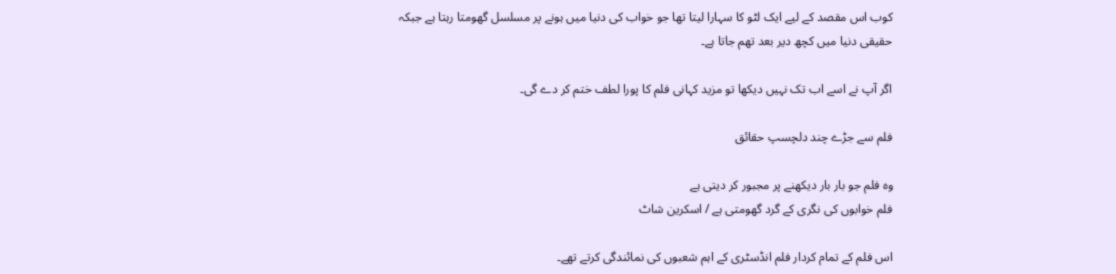کوب اس مقصد کے لیے ایک لٹو کا سہارا لیتا تھا جو خواب کی دنیا میں ہونے پر مسلسل گھومتا رہتا ہے جبکہ حقیقی دنیا میں کچھ دیر بعد تھم جاتا ہے۔

اگر آپ نے اسے اب تک نہیں دیکھا تو مزید کہانی فلم کا پورا لطف ختم کر دے گی۔

فلم سے جڑے چند دلچسپ حقائق

وہ فلم جو بار بار دیکھنے پر مجبور کر دیتی ہے
فلم خوابوں کی نگری کے گرد گھومتی ہے / اسکرین شاٹ

اس فلم کے تمام کردار فلم انڈسٹری کے اہم شعبوں کی نمائندگی کرتے تھے۔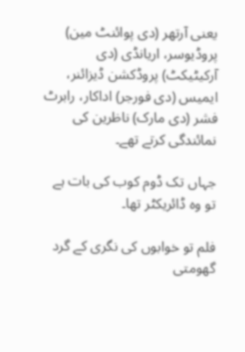یعنی آرتھر (دی پوائنٹ مین) پروڈیوسر، اریانڈی (دی آرکیٹیکٹ) پروڈکشن ڈیزائنر، ایمیس (دی فورجر) اداکار، رابرٹ فشر (دی مارک) ناظرین کی نمائندگی کرتے تھے۔

جہاں تک ڈوم کوب کی بات ہے تو وہ ڈائریکٹر تھا۔

فلم تو خوابوں کی نگری کے گرد گھومتی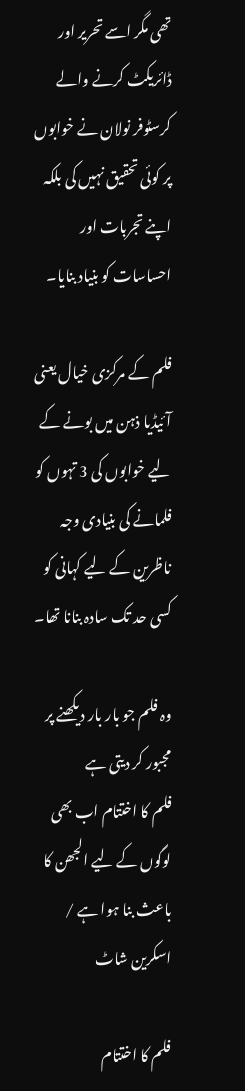تھی مگر اسے تحریر اور ڈائریکٹ کرنے والے کرسٹوفر نولان نے خوابوں پر کوئی تحقیق نہیں کی بلکہ اپنے تجربات اور احساسات کو بنیاد بنایا۔

فلم کے مرکزی خیال یعنی آئیڈیا ذہن میں بونے کے لیے خوابوں کی 3 تہوں کو فلمانے کی بنیادی وجہ ناظرین کے لیے کہانی کو کسی حد تک سادہ بنانا تھا۔

وہ فلم جو بار بار دیکھنے پر مجبور کر دیتی ہے
فلم کا اختتام اب بھی لوگوں کے لیے الجھن کا باعث بنا ہوا ہے / اسکرین شاٹ

فلم کا اختتام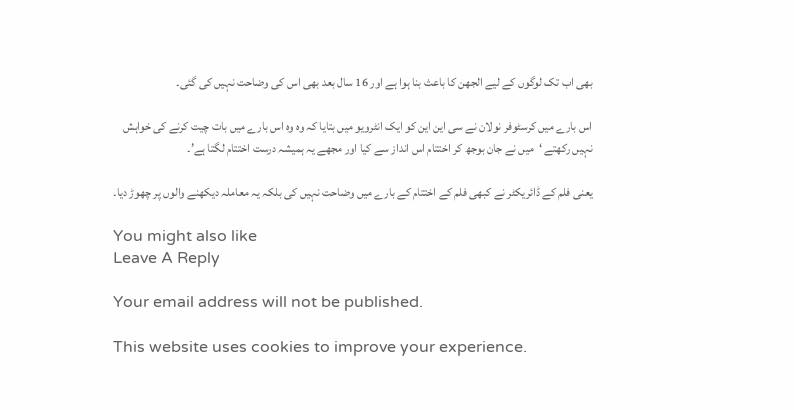بھی اب تک لوگوں کے لیے الجھن کا باعث بنا ہوا ہے اور 16 سال بعد بھی اس کی وضاحت نہیں کی گئی۔

اس بارے میں کرسٹوفر نولان نے سی این این کو ایک انٹرویو میں بتایا کہ وہ وہ اس بارے میں بات چیت کرنے کی خواہش نہیں رکھتے ‘میں نے جان بوجھ کر اختتام اس انداز سے کیا اور مجھے یہ ہمیشہ درست اختتام لگتا ہے’۔

یعنی فلم کے ڈائریکٹر نے کبھی فلم کے اختتام کے بارے میں وضاحت نہیں کی بلکہ یہ معاملہ دیکھنے والوں پر چھوڑ دیا۔

You might also like
Leave A Reply

Your email address will not be published.

This website uses cookies to improve your experience.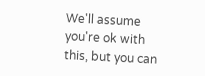We'll assume you're ok with this, but you can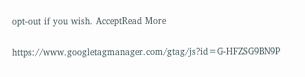opt-out if you wish. AcceptRead More

https://www.googletagmanager.com/gtag/js?id=G-HFZSG9BN9P